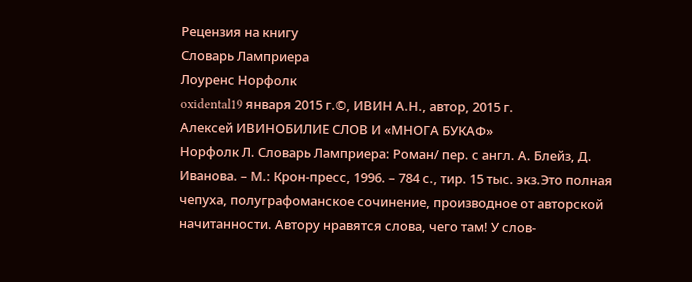Рецензия на книгу
Словарь Ламприера
Лоуренс Норфолк
oxidental19 января 2015 г.©, ИВИН А.Н., автор, 2015 г.
Алексей ИВИНОБИЛИЕ СЛОВ И «МНОГА БУКАФ»
Норфолк Л. Словарь Ламприера: Роман/ пер. с англ. А. Блейз, Д. Иванова. – М.: Крон-пресс, 1996. – 784 с., тир. 15 тыс. экз.Это полная чепуха, полуграфоманское сочинение, производное от авторской начитанности. Автору нравятся слова, чего там! У слов-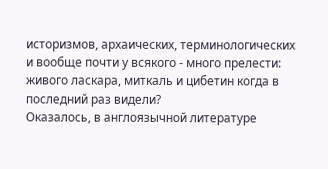историзмов, архаических, терминологических и вообще почти у всякого - много прелести: живого ласкара, миткаль и цибетин когда в последний раз видели?
Оказалось, в англоязычной литературе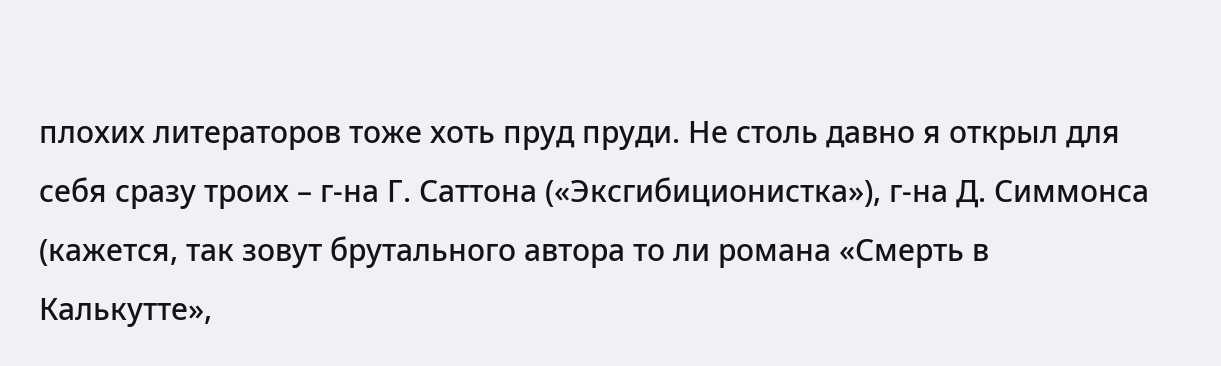плохих литераторов тоже хоть пруд пруди. Не столь давно я открыл для себя сразу троих – г-на Г. Саттона («Эксгибиционистка»), г-на Д. Симмонса (кажется, так зовут брутального автора то ли романа «Смерть в Калькутте»,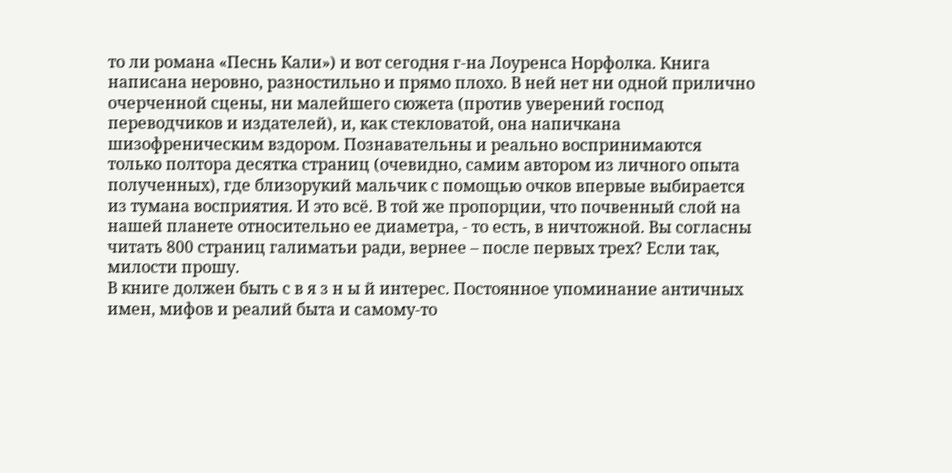то ли романа «Песнь Кали») и вот сегодня г-на Лоуренса Норфолка. Книга написана неровно, разностильно и прямо плохо. В ней нет ни одной прилично очерченной сцены, ни малейшего сюжета (против уверений господ переводчиков и издателей), и, как стекловатой, она напичкана шизофреническим вздором. Познавательны и реально воспринимаются только полтора десятка страниц (очевидно, самим автором из личного опыта полученных), где близорукий мальчик с помощью очков впервые выбирается из тумана восприятия. И это всё. В той же пропорции, что почвенный слой на нашей планете относительно ее диаметра, - то есть, в ничтожной. Вы согласны читать 800 страниц галиматьи ради, вернее – после первых трех? Если так, милости прошу.
В книге должен быть с в я з н ы й интерес. Постоянное упоминание античных имен, мифов и реалий быта и самому-то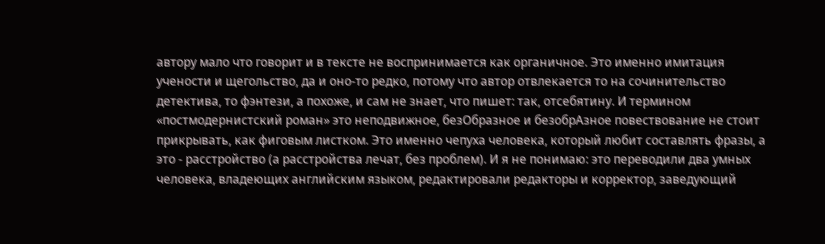автору мало что говорит и в тексте не воспринимается как органичное. Это именно имитация учености и щегольство, да и оно-то редко, потому что автор отвлекается то на сочинительство детектива, то фэнтези, а похоже, и сам не знает, что пишет: так, отсебятину. И термином «постмодернистский роман» это неподвижное, безОбразное и безобрАзное повествование не стоит прикрывать, как фиговым листком. Это именно чепуха человека, который любит составлять фразы, а это - расстройство (а расстройства лечат, без проблем). И я не понимаю: это переводили два умных человека, владеющих английским языком, редактировали редакторы и корректор, заведующий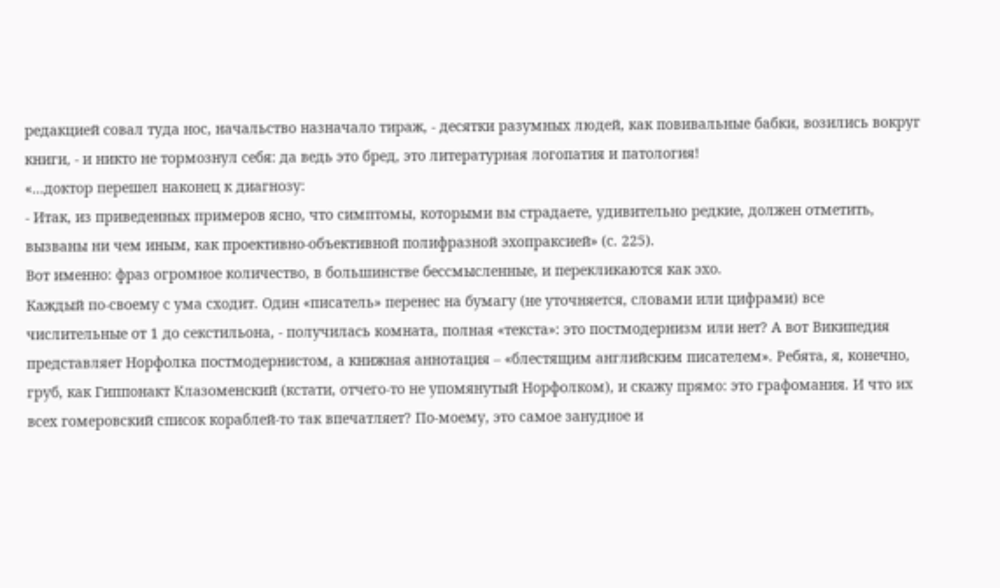редакцией совал туда нос, начальство назначало тираж, - десятки разумных людей, как повивальные бабки, возились вокруг книги, - и никто не тормознул себя: да ведь это бред, это литературная логопатия и патология!
«…доктор перешел наконец к диагнозу:
- Итак, из приведенных примеров ясно, что симптомы, которыми вы страдаете, удивительно редкие, должен отметить, вызваны ни чем иным, как проективно-объективной полифразной эхопраксией» (с. 225).
Вот именно: фраз огромное количество, в большинстве бессмысленные, и перекликаются как эхо.
Каждый по-своему с ума сходит. Один «писатель» перенес на бумагу (не уточняется, словами или цифрами) все числительные от 1 до секстильона, - получилась комната, полная «текста»: это постмодернизм или нет? А вот Википедия представляет Норфолка постмодернистом, а книжная аннотация – «блестящим английским писателем». Ребята, я, конечно, груб, как Гиппонакт Клазоменский (кстати, отчего-то не упомянутый Норфолком), и скажу прямо: это графомания. И что их всех гомеровский список кораблей-то так впечатляет? По-моему, это самое занудное и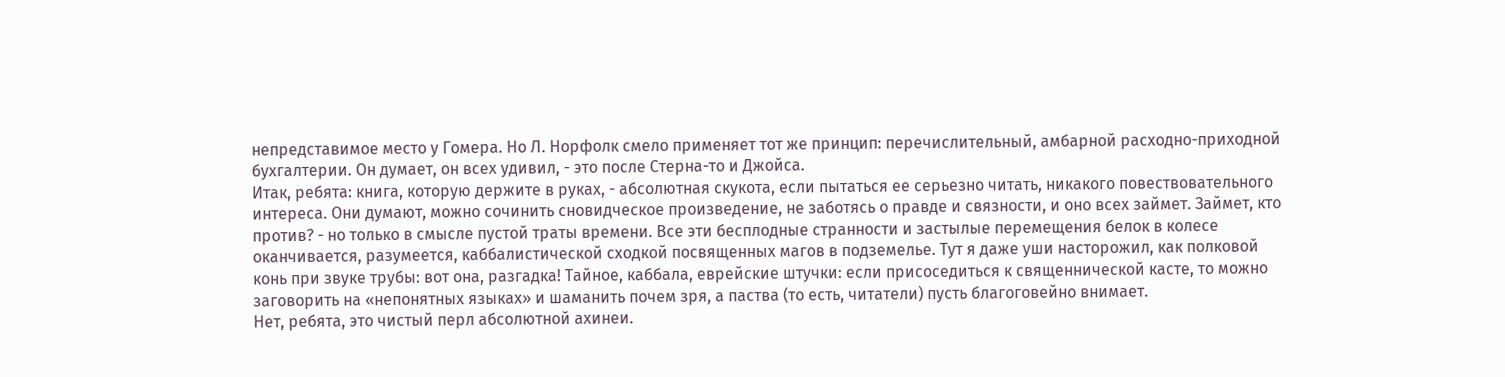непредставимое место у Гомера. Но Л. Норфолк смело применяет тот же принцип: перечислительный, амбарной расходно-приходной бухгалтерии. Он думает, он всех удивил, - это после Стерна-то и Джойса.
Итак, ребята: книга, которую держите в руках, - абсолютная скукота, если пытаться ее серьезно читать, никакого повествовательного интереса. Они думают, можно сочинить сновидческое произведение, не заботясь о правде и связности, и оно всех займет. Займет, кто против? - но только в смысле пустой траты времени. Все эти бесплодные странности и застылые перемещения белок в колесе оканчивается, разумеется, каббалистической сходкой посвященных магов в подземелье. Тут я даже уши насторожил, как полковой конь при звуке трубы: вот она, разгадка! Тайное, каббала, еврейские штучки: если присоседиться к священнической касте, то можно заговорить на «непонятных языках» и шаманить почем зря, а паства (то есть, читатели) пусть благоговейно внимает.
Нет, ребята, это чистый перл абсолютной ахинеи.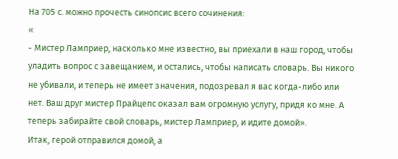На 705 с. можно прочесть синопсис всего сочинения:
«
- Мистер Ламприер, насколько мне известно, вы приехали в наш город, чтобы уладить вопрос с завещанием, и остались, чтобы написать словарь. Вы никого не убивали, и теперь не имеет значения, подозревал я вас когда-либо или нет. Ваш друг мистер Прайцепс оказал вам огромную услугу, придя ко мне. А теперь забирайте свой словарь, мистер Ламприер, и идите домой».
Итак, герой отправился домой, а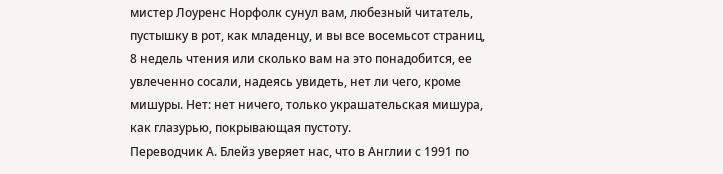мистер Лоуренс Норфолк сунул вам, любезный читатель, пустышку в рот, как младенцу, и вы все восемьсот страниц, 8 недель чтения или сколько вам на это понадобится, ее увлеченно сосали, надеясь увидеть, нет ли чего, кроме мишуры. Нет: нет ничего, только украшательская мишура, как глазурью, покрывающая пустоту.
Переводчик А. Блейз уверяет нас, что в Англии с 1991 по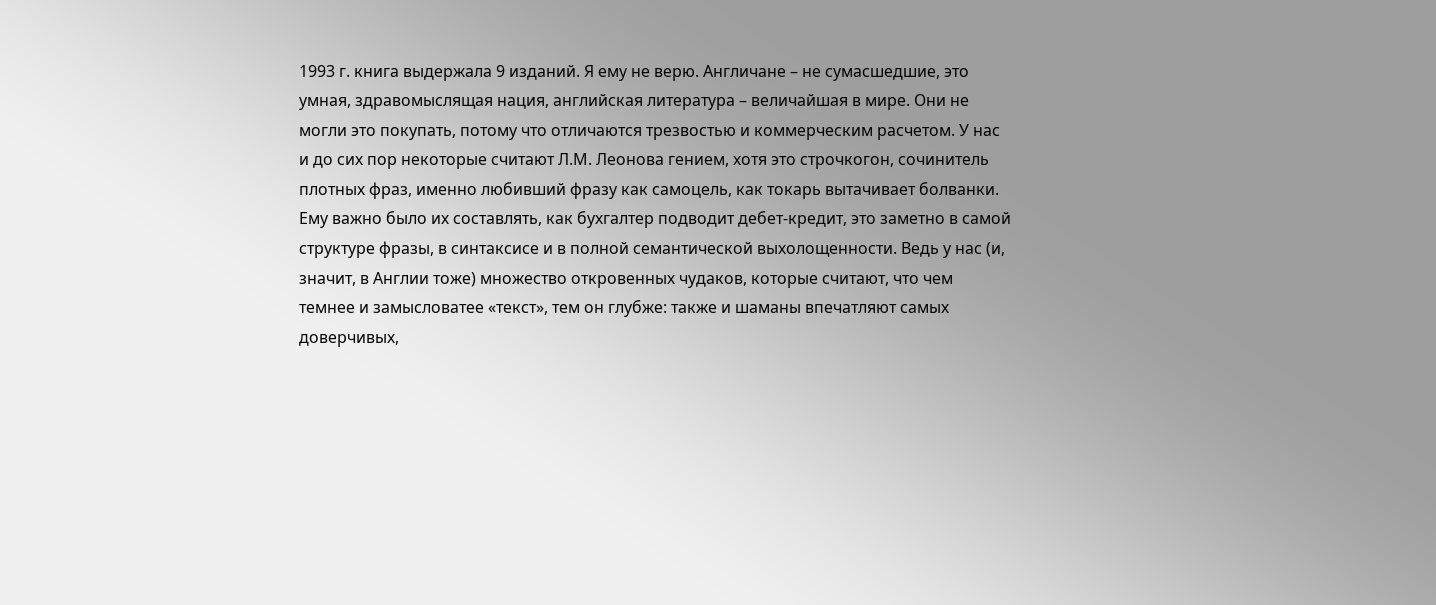1993 г. книга выдержала 9 изданий. Я ему не верю. Англичане – не сумасшедшие, это умная, здравомыслящая нация, английская литература – величайшая в мире. Они не могли это покупать, потому что отличаются трезвостью и коммерческим расчетом. У нас и до сих пор некоторые считают Л.М. Леонова гением, хотя это строчкогон, сочинитель плотных фраз, именно любивший фразу как самоцель, как токарь вытачивает болванки. Ему важно было их составлять, как бухгалтер подводит дебет-кредит, это заметно в самой структуре фразы, в синтаксисе и в полной семантической выхолощенности. Ведь у нас (и, значит, в Англии тоже) множество откровенных чудаков, которые считают, что чем темнее и замысловатее «текст», тем он глубже: также и шаманы впечатляют самых доверчивых,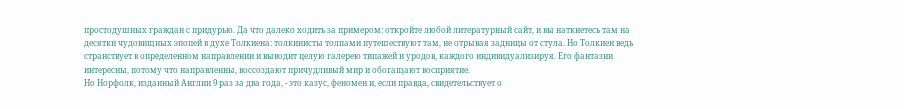простодушных граждан с придурью. Да что далеко ходить за примером: откройте любой литературный сайт, и вы наткнетесь там на десятки чудовищных эпопей в духе Толкиена: толкинисты толпами путешествуют там, не отрывая задницы от стула. Но Толкиен ведь странствует в определенном направлении и выводит целую галерею типажей и уродов, каждого индивидуализируя. Его фантазии интересны, потому что направленны, воссоздают причудливый мир и обогащают восприятие.
Но Норфолк, изданный Англии 9 раз за два года, - это казус, феномен и, если правда, свидетельствует о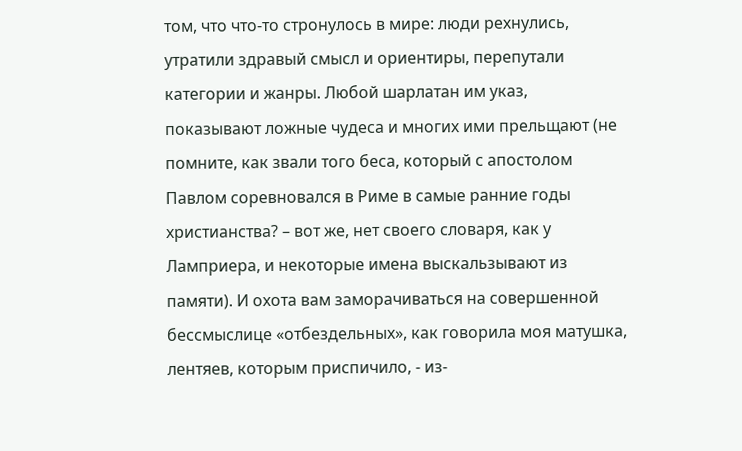том, что что-то стронулось в мире: люди рехнулись, утратили здравый смысл и ориентиры, перепутали категории и жанры. Любой шарлатан им указ, показывают ложные чудеса и многих ими прельщают (не помните, как звали того беса, который с апостолом Павлом соревновался в Риме в самые ранние годы христианства? – вот же, нет своего словаря, как у Ламприера, и некоторые имена выскальзывают из памяти). И охота вам заморачиваться на совершенной бессмыслице «отбездельных», как говорила моя матушка, лентяев, которым приспичило, - из-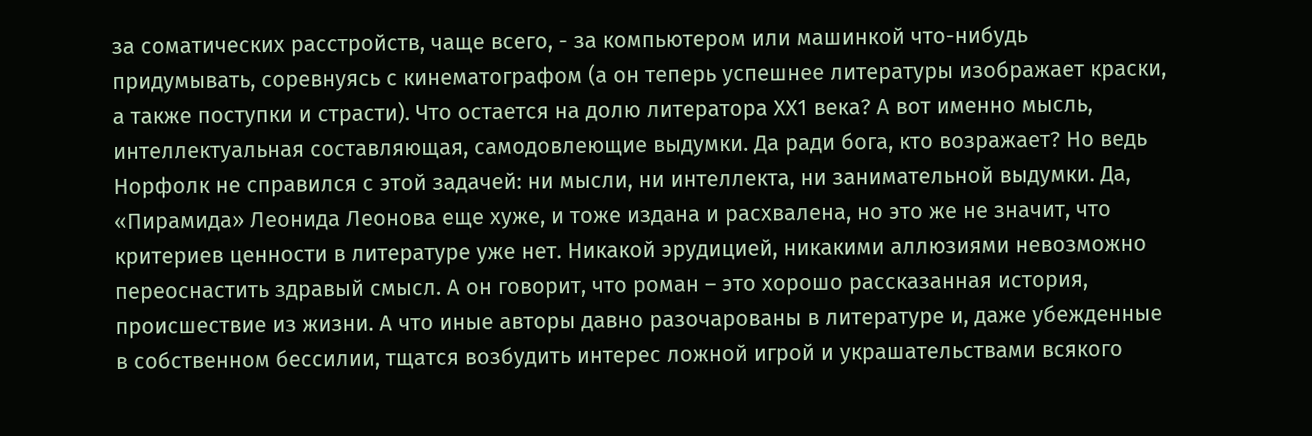за соматических расстройств, чаще всего, - за компьютером или машинкой что-нибудь придумывать, соревнуясь с кинематографом (а он теперь успешнее литературы изображает краски, а также поступки и страсти). Что остается на долю литератора ХХ1 века? А вот именно мысль, интеллектуальная составляющая, самодовлеющие выдумки. Да ради бога, кто возражает? Но ведь Норфолк не справился с этой задачей: ни мысли, ни интеллекта, ни занимательной выдумки. Да, «Пирамида» Леонида Леонова еще хуже, и тоже издана и расхвалена, но это же не значит, что критериев ценности в литературе уже нет. Никакой эрудицией, никакими аллюзиями невозможно переоснастить здравый смысл. А он говорит, что роман – это хорошо рассказанная история, происшествие из жизни. А что иные авторы давно разочарованы в литературе и, даже убежденные в собственном бессилии, тщатся возбудить интерес ложной игрой и украшательствами всякого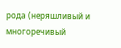рода (неряшливый и многоречивый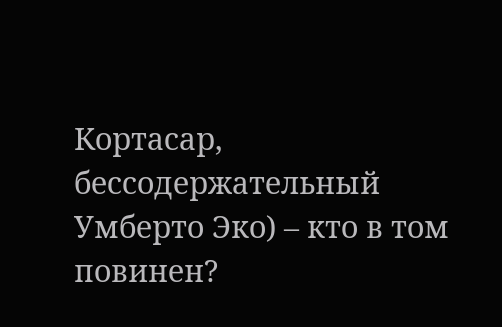Кортасар, бессодержательный Умберто Эко) – кто в том повинен?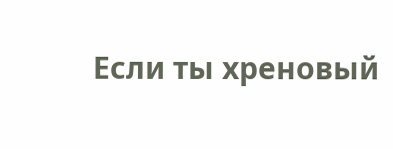Если ты хреновый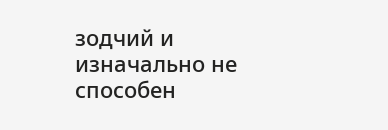зодчий и изначально не способен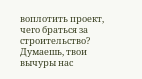воплотить проект, чего браться за строительство? Думаешь, твои вычуры нас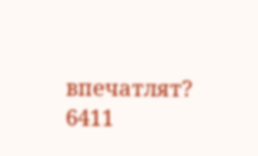впечатлят?
6411